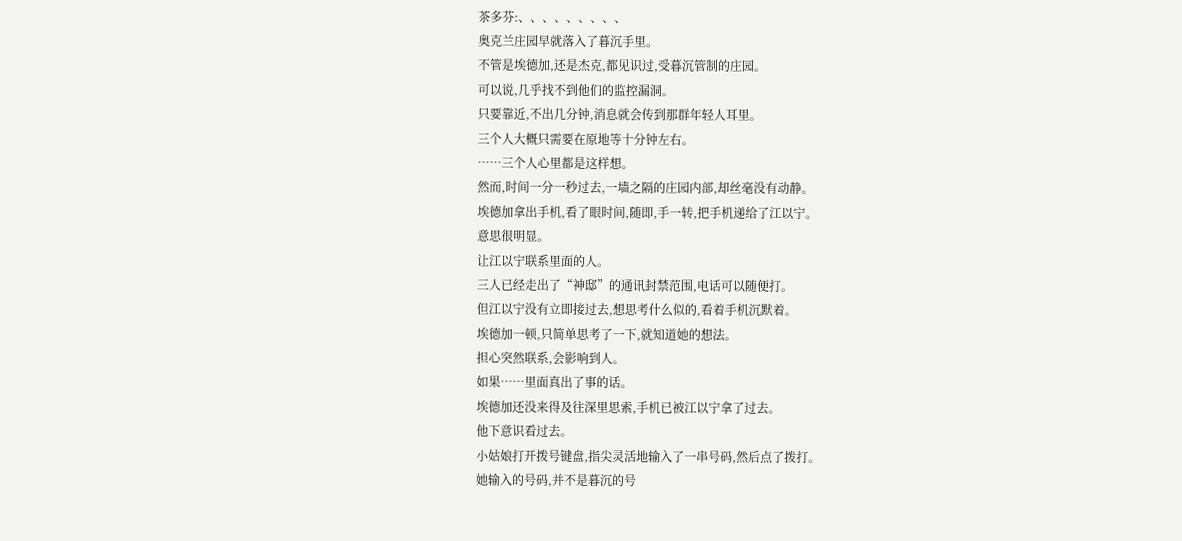茶多芬:、、、、、、、、、
奥克兰庄园早就落入了暮沉手里。
不管是埃德加,还是杰克,都见识过,受暮沉管制的庄园。
可以说,几乎找不到他们的监控漏洞。
只要靠近,不出几分钟,消息就会传到那群年轻人耳里。
三个人大概只需要在原地等十分钟左右。
……三个人心里都是这样想。
然而,时间一分一秒过去,一墙之隔的庄园内部,却丝毫没有动静。
埃德加拿出手机,看了眼时间,随即,手一转,把手机递给了江以宁。
意思很明显。
让江以宁联系里面的人。
三人已经走出了“神邸”的通讯封禁范围,电话可以随便打。
但江以宁没有立即接过去,想思考什么似的,看着手机沉默着。
埃德加一顿,只简单思考了一下,就知道她的想法。
担心突然联系,会影响到人。
如果……里面真出了事的话。
埃德加还没来得及往深里思索,手机已被江以宁拿了过去。
他下意识看过去。
小姑娘打开拨号键盘,指尖灵活地输入了一串号码,然后点了拨打。
她输入的号码,并不是暮沉的号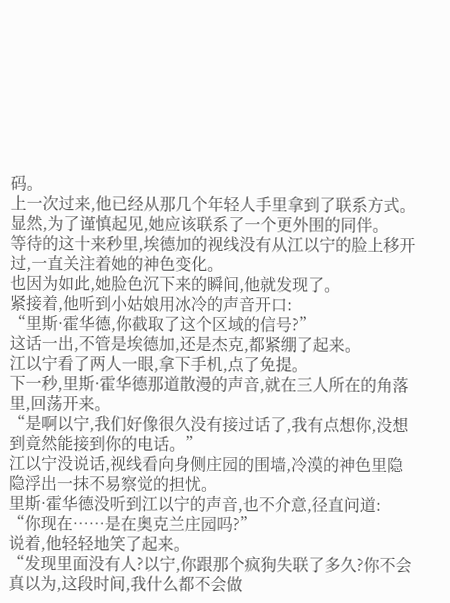码。
上一次过来,他已经从那几个年轻人手里拿到了联系方式。
显然,为了谨慎起见,她应该联系了一个更外围的同伴。
等待的这十来秒里,埃德加的视线没有从江以宁的脸上移开过,一直关注着她的神色变化。
也因为如此,她脸色沉下来的瞬间,他就发现了。
紧接着,他听到小姑娘用冰冷的声音开口:
“里斯·霍华德,你截取了这个区域的信号?”
这话一出,不管是埃德加,还是杰克,都紧绷了起来。
江以宁看了两人一眼,拿下手机,点了免提。
下一秒,里斯·霍华德那道散漫的声音,就在三人所在的角落里,回荡开来。
“是啊以宁,我们好像很久没有接过话了,我有点想你,没想到竟然能接到你的电话。”
江以宁没说话,视线看向身侧庄园的围墙,冷漠的神色里隐隐浮出一抹不易察觉的担忧。
里斯·霍华德没听到江以宁的声音,也不介意,径直问道:
“你现在……是在奥克兰庄园吗?”
说着,他轻轻地笑了起来。
“发现里面没有人?以宁,你跟那个疯狗失联了多久?你不会真以为,这段时间,我什么都不会做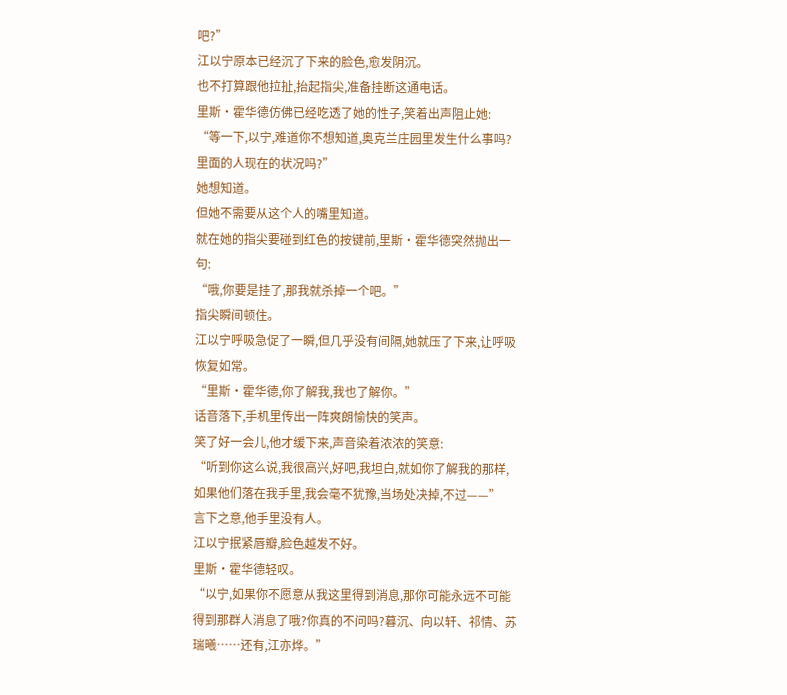吧?”
江以宁原本已经沉了下来的脸色,愈发阴沉。
也不打算跟他拉扯,抬起指尖,准备挂断这通电话。
里斯·霍华德仿佛已经吃透了她的性子,笑着出声阻止她:
“等一下,以宁,难道你不想知道,奥克兰庄园里发生什么事吗?里面的人现在的状况吗?”
她想知道。
但她不需要从这个人的嘴里知道。
就在她的指尖要碰到红色的按键前,里斯·霍华德突然抛出一句:
“哦,你要是挂了,那我就杀掉一个吧。”
指尖瞬间顿住。
江以宁呼吸急促了一瞬,但几乎没有间隔,她就压了下来,让呼吸恢复如常。
“里斯·霍华德,你了解我,我也了解你。”
话音落下,手机里传出一阵爽朗愉快的笑声。
笑了好一会儿,他才缓下来,声音染着浓浓的笑意:
“听到你这么说,我很高兴,好吧,我坦白,就如你了解我的那样,如果他们落在我手里,我会毫不犹豫,当场处决掉,不过——”
言下之意,他手里没有人。
江以宁抿紧唇瓣,脸色越发不好。
里斯·霍华德轻叹。
“以宁,如果你不愿意从我这里得到消息,那你可能永远不可能得到那群人消息了哦?你真的不问吗?暮沉、向以轩、祁情、苏瑞曦……还有,江亦烨。”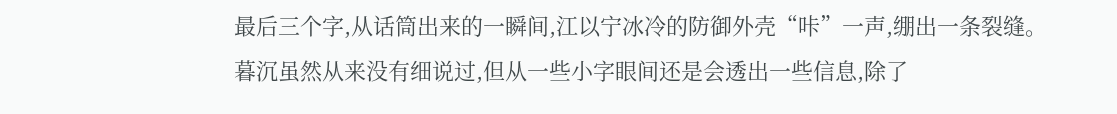最后三个字,从话筒出来的一瞬间,江以宁冰冷的防御外壳“咔”一声,绷出一条裂缝。
暮沉虽然从来没有细说过,但从一些小字眼间还是会透出一些信息,除了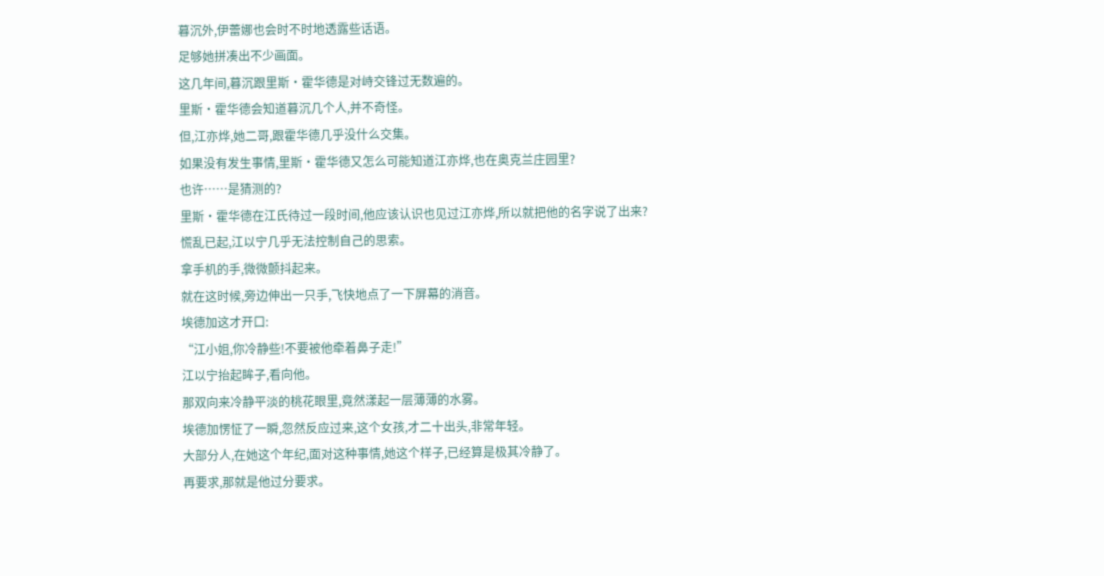暮沉外,伊蕾娜也会时不时地透露些话语。
足够她拼凑出不少画面。
这几年间,暮沉跟里斯·霍华德是对峙交锋过无数遍的。
里斯·霍华德会知道暮沉几个人,并不奇怪。
但,江亦烨,她二哥,跟霍华德几乎没什么交集。
如果没有发生事情,里斯·霍华德又怎么可能知道江亦烨,也在奥克兰庄园里?
也许……是猜测的?
里斯·霍华德在江氏待过一段时间,他应该认识也见过江亦烨,所以就把他的名字说了出来?
慌乱已起,江以宁几乎无法控制自己的思索。
拿手机的手,微微颤抖起来。
就在这时候,旁边伸出一只手,飞快地点了一下屏幕的消音。
埃德加这才开口:
“江小姐,你冷静些!不要被他牵着鼻子走!”
江以宁抬起眸子,看向他。
那双向来冷静平淡的桃花眼里,竟然漾起一层薄薄的水雾。
埃德加愣怔了一瞬,忽然反应过来,这个女孩,才二十出头,非常年轻。
大部分人,在她这个年纪,面对这种事情,她这个样子,已经算是极其冷静了。
再要求,那就是他过分要求。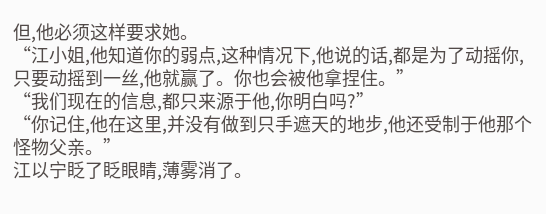但,他必须这样要求她。
“江小姐,他知道你的弱点,这种情况下,他说的话,都是为了动摇你,只要动摇到一丝,他就赢了。你也会被他拿捏住。”
“我们现在的信息,都只来源于他,你明白吗?”
“你记住,他在这里,并没有做到只手遮天的地步,他还受制于他那个怪物父亲。”
江以宁眨了眨眼睛,薄雾消了。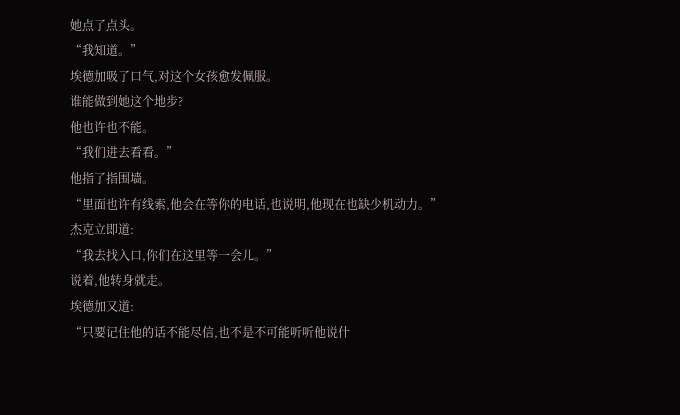她点了点头。
“我知道。”
埃德加吸了口气,对这个女孩愈发佩服。
谁能做到她这个地步?
他也许也不能。
“我们进去看看。”
他指了指围墙。
“里面也许有线索,他会在等你的电话,也说明,他现在也缺少机动力。”
杰克立即道:
“我去找入口,你们在这里等一会儿。”
说着,他转身就走。
埃德加又道:
“只要记住他的话不能尽信,也不是不可能听听他说什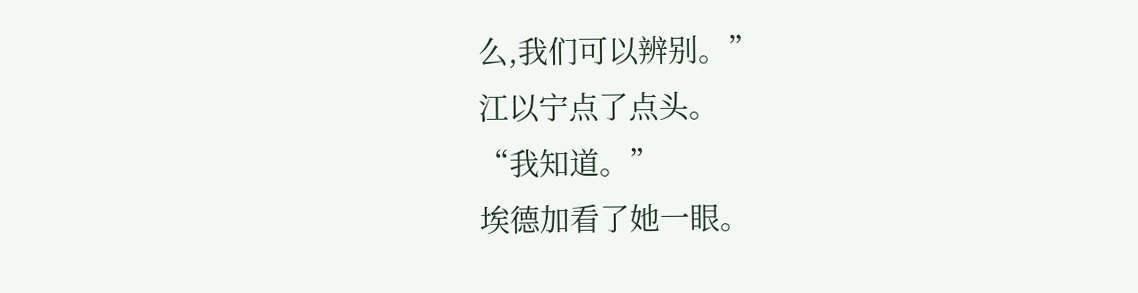么,我们可以辨别。”
江以宁点了点头。
“我知道。”
埃德加看了她一眼。